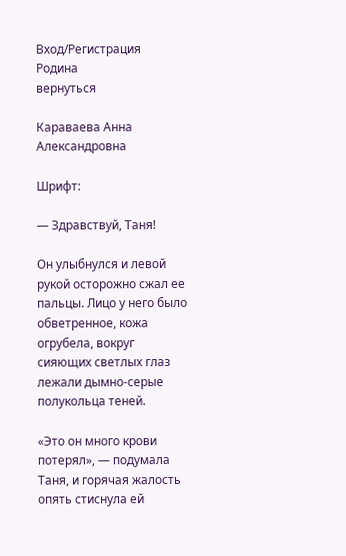Вход/Регистрация
Родина
вернуться

Караваева Анна Александровна

Шрифт:

— Здравствуй, Таня!

Он улыбнулся и левой рукой осторожно сжал ее пальцы. Лицо у него было обветренное, кожа огрубела, вокруг сияющих светлых глаз лежали дымно-серые полукольца теней.

«Это он много крови потерял», — подумала Таня, и горячая жалость опять стиснула ей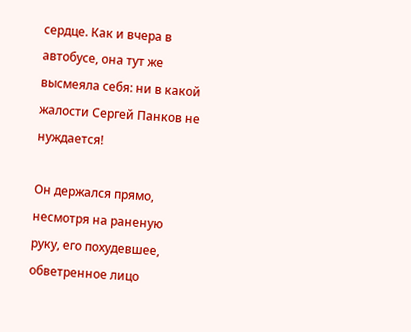сердце. Как и вчера в автобусе, она тут же высмеяла себя: ни в какой жалости Сергей Панков не нуждается!

Он держался прямо, несмотря на раненую руку, его похудевшее, обветренное лицо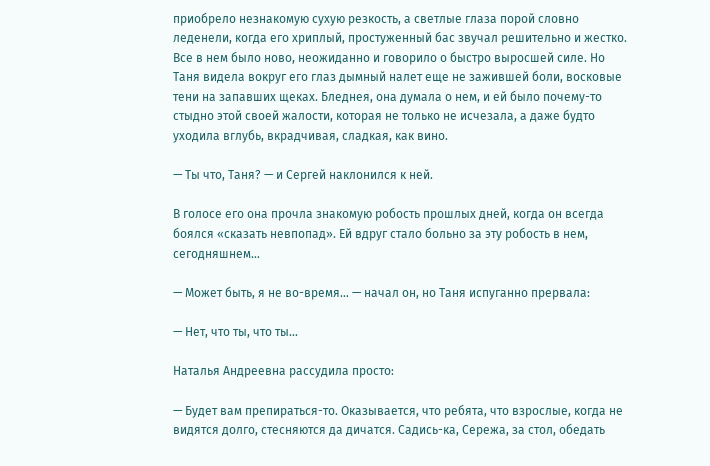приобрело незнакомую сухую резкость, а светлые глаза порой словно леденели, когда его хриплый, простуженный бас звучал решительно и жестко. Все в нем было ново, неожиданно и говорило о быстро выросшей силе. Но Таня видела вокруг его глаз дымный налет еще не зажившей боли, восковые тени на запавших щеках. Бледнея, она думала о нем, и ей было почему-то стыдно этой своей жалости, которая не только не исчезала, а даже будто уходила вглубь, вкрадчивая, сладкая, как вино.

— Ты что, Таня? — и Сергей наклонился к ней.

В голосе его она прочла знакомую робость прошлых дней, когда он всегда боялся «сказать невпопад». Ей вдруг стало больно за эту робость в нем, сегодняшнем…

— Может быть, я не во-время… — начал он, но Таня испуганно прервала:

— Нет, что ты, что ты…

Наталья Андреевна рассудила просто:

— Будет вам препираться-то. Оказывается, что ребята, что взрослые, когда не видятся долго, стесняются да дичатся. Садись-ка, Сережа, за стол, обедать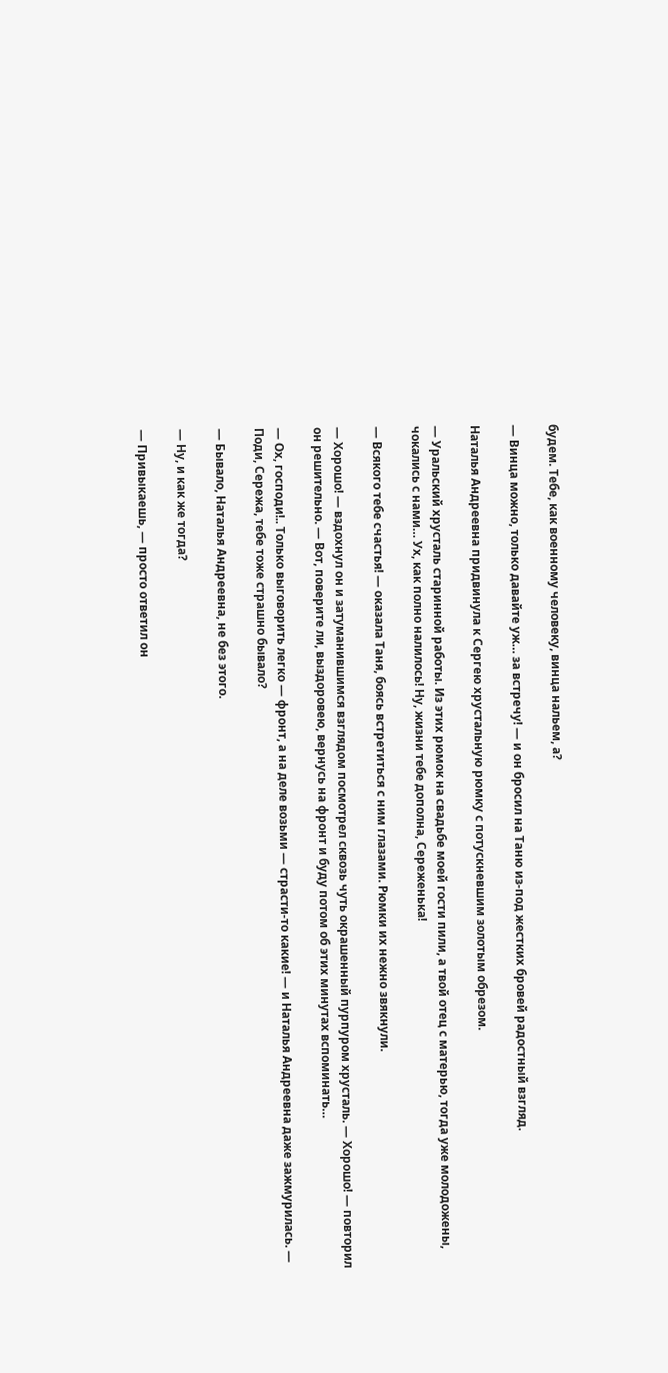будем. Тебе, как военному человеку, винца нальем, а?

— Винца можно, только давайте уж… за встречу! — и он бросил на Таню из-под жестких бровей радостный взгляд.

Наталья Андреевна придвинула к Сергею хрустальную рюмку с потускневшим золотым обрезом.

— Уральский хрусталь старинной работы. Из этих рюмок на свадьбе моей гости пили, а твой отец с матерью, тогда уже молодожены, чокались с нами… Ух, как полно налилось! Ну, жизни тебе дополна, Сереженька!

— Всякого тебе счастья! — оказала Таня, боясь встретиться с ним глазами. Рюмки их нежно звякнули.

— Хорошо! — вздохнул он и затуманившимся взглядом посмотрел сквозь чуть окрашенный пурпуром хрусталь. — Хорошо! — повторил он решительно. — Вот, поверите ли, выздоровею, вернусь на фронт и буду потом об этих минутах вспоминать…

— Ох, господи!.. Только выговорить легко — фронт, а на деле возьми — страсти-то какие! — и Наталья Андреевна даже зажмурилась. — Поди, Сережа, тебе тоже страшно бывало?

— Бывало, Наталья Андреевна, не без этого.

— Ну, и как же тогда?

— Привыкаешь, — просто ответил он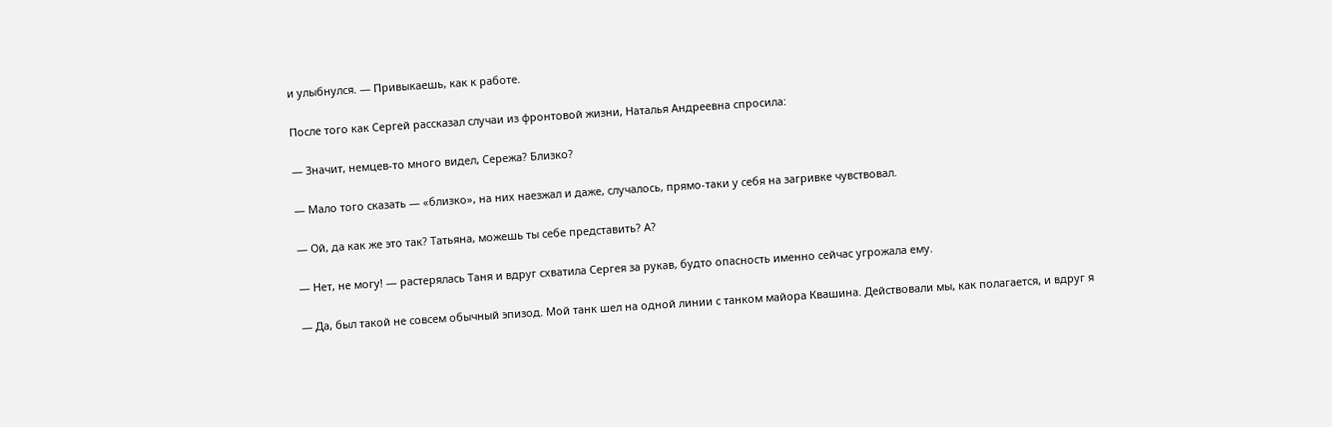и улыбнулся. — Привыкаешь, как к работе.

После того как Сергей рассказал случаи из фронтовой жизни, Наталья Андреевна спросила:

— Значит, немцев-то много видел, Сережа? Близко?

— Мало того сказать — «близко», на них наезжал и даже, случалось, прямо-таки у себя на загривке чувствовал.

— Ой, да как же это так? Татьяна, можешь ты себе представить? А?

— Нет, не могу! — растерялась Таня и вдруг схватила Сергея за рукав, будто опасность именно сейчас угрожала ему.

— Да, был такой не совсем обычный эпизод. Мой танк шел на одной линии с танком майора Квашина. Действовали мы, как полагается, и вдруг я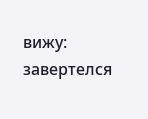вижу: завертелся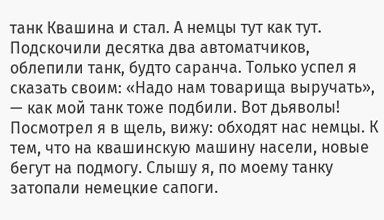танк Квашина и стал. А немцы тут как тут. Подскочили десятка два автоматчиков, облепили танк, будто саранча. Только успел я сказать своим: «Надо нам товарища выручать», — как мой танк тоже подбили. Вот дьяволы! Посмотрел я в щель, вижу: обходят нас немцы. К тем, что на квашинскую машину насели, новые бегут на подмогу. Слышу я, по моему танку затопали немецкие сапоги.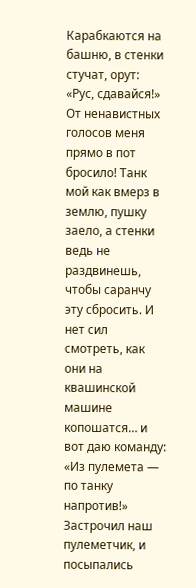Карабкаются на башню, в стенки стучат, орут: «Рус, сдавайся!» От ненавистных голосов меня прямо в пот бросило! Танк мой как вмерз в землю, пушку заело, а стенки ведь не раздвинешь, чтобы саранчу эту сбросить. И нет сил смотреть, как они на квашинской машине копошатся… и вот даю команду: «Из пулемета — по танку напротив!» Застрочил наш пулеметчик, и посыпались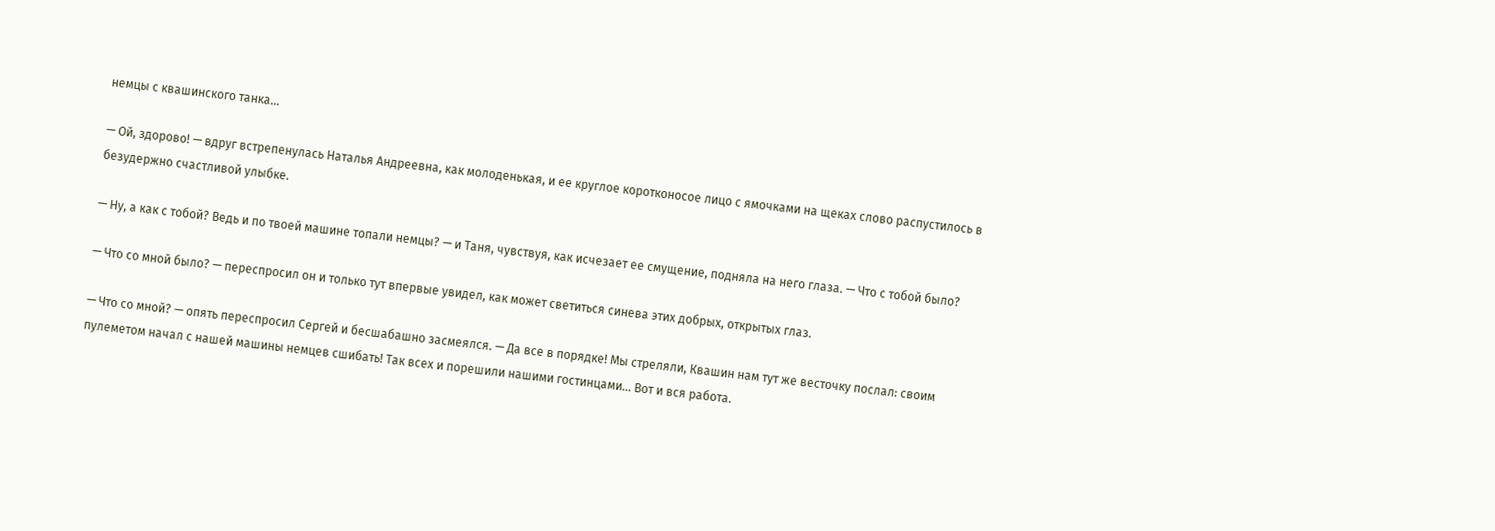немцы с квашинского танка…

— Ой, здорово! — вдруг встрепенулась Наталья Андреевна, как молоденькая, и ее круглое коротконосое лицо с ямочками на щеках слово распустилось в безудержно счастливой улыбке.

— Ну, а как с тобой? Ведь и по твоей машине топали немцы? — и Таня, чувствуя, как исчезает ее смущение, подняла на него глаза. — Что с тобой было?

— Что со мной было? — переспросил он и только тут впервые увидел, как может светиться синева этих добрых, открытых глаз.

— Что со мной? — опять переспросил Сергей и бесшабашно засмеялся. — Да все в порядке! Мы стреляли, Квашин нам тут же весточку послал: своим пулеметом начал с нашей машины немцев сшибать! Так всех и порешили нашими гостинцами… Вот и вся работа.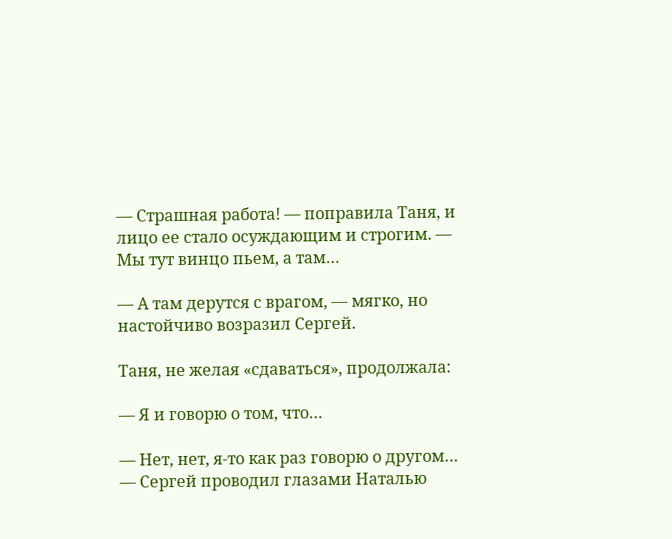— Страшная работа! — поправила Таня, и лицо ее стало осуждающим и строгим. — Мы тут винцо пьем, а там…

— А там дерутся с врагом, — мягко, но настойчиво возразил Сергей.

Таня, не желая «сдаваться», продолжала:

— Я и говорю о том, что…

— Нет, нет, я-то как раз говорю о другом… — Сергей проводил глазами Наталью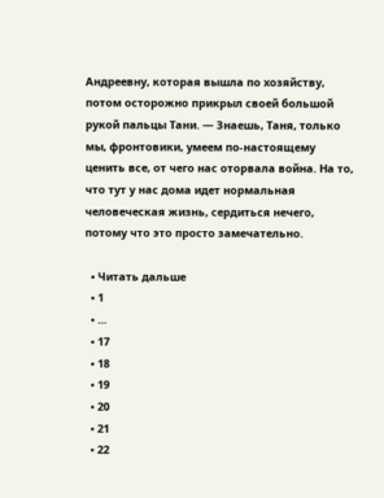Андреевну, которая вышла по хозяйству, потом осторожно прикрыл своей большой рукой пальцы Тани. — Знаешь, Таня, только мы, фронтовики, умеем по-настоящему ценить все, от чего нас оторвала война. На то, что тут у нас дома идет нормальная человеческая жизнь, сердиться нечего, потому что это просто замечательно.

  • Читать дальше
  • 1
  • ...
  • 17
  • 18
  • 19
  • 20
  • 21
  • 22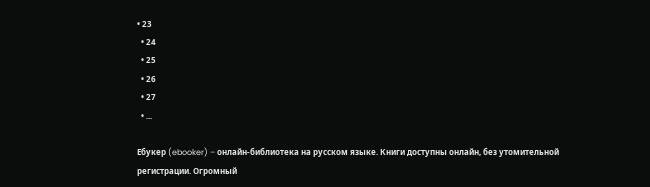• 23
  • 24
  • 25
  • 26
  • 27
  • ...

Ебукер (ebooker) – онлайн-библиотека на русском языке. Книги доступны онлайн, без утомительной регистрации. Огромный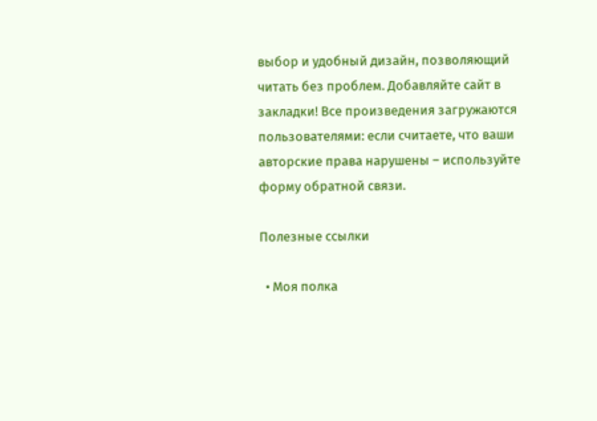выбор и удобный дизайн, позволяющий читать без проблем. Добавляйте сайт в закладки! Все произведения загружаются пользователями: если считаете, что ваши авторские права нарушены – используйте форму обратной связи.

Полезные ссылки

  • Моя полка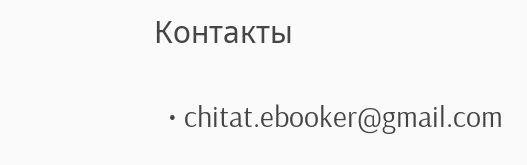Контакты

  • chitat.ebooker@gmail.com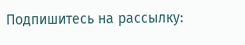Подпишитесь на рассылку: